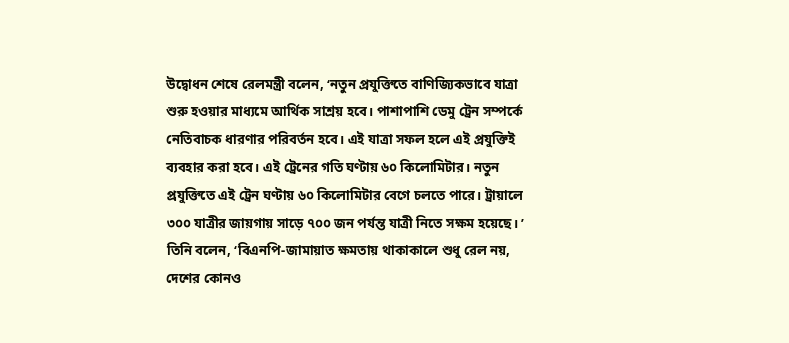উদ্বোধন শেষে রেলমন্ত্রী বলেন, ‘নতুন প্রযুক্তিতে বাণিজ্যিকভাবে যাত্রা শুরু হওয়ার মাধ্যমে আর্থিক সাশ্রয় হবে। পাশাপাশি ডেমু ট্রেন সম্পর্কে নেতিবাচক ধারণার পরিবর্তন হবে। এই যাত্রা সফল হলে এই প্রযুক্তিই ব্যবহার করা হবে। এই ট্রেনের গতি ঘণ্টায় ৬০ কিলোমিটার। নতুন প্রযুক্তিতে এই ট্রেন ঘণ্টায় ৬০ কিলোমিটার বেগে চলতে পারে। ট্রায়ালে ৩০০ যাত্রীর জায়গায় সাড়ে ৭০০ জন পর্যন্ত যাত্রী নিতে সক্ষম হয়েছে। ’
তিনি বলেন, ‘বিএনপি-জামায়াত ক্ষমতায় থাকাকালে শুধু রেল নয়, দেশের কোনও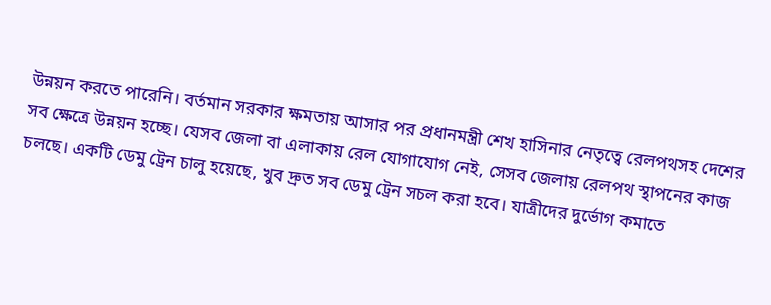উন্নয়ন করতে পারেনি। বর্তমান সরকার ক্ষমতায় আসার পর প্রধানমন্ত্রী শেখ হাসিনার নেতৃত্বে রেলপথসহ দেশের সব ক্ষেত্রে উন্নয়ন হচ্ছে। যেসব জেলা বা এলাকায় রেল যোগাযোগ নেই, সেসব জেলায় রেলপথ স্থাপনের কাজ চলছে। একটি ডেমু ট্রেন চালু হয়েছে, খুব দ্রুত সব ডেমু ট্রেন সচল করা হবে। যাত্রীদের দুর্ভোগ কমাতে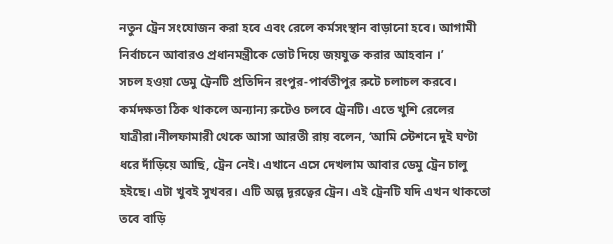নতুন ট্রেন সংযোজন করা হবে এবং রেলে কর্মসংস্থান বাড়ানো হবে। আগামী নির্বাচনে আবারও প্রধানমন্ত্রীকে ভোট দিয়ে জয়যুক্ত করার আহবান ।’
সচল হওয়া ডেমু ট্রেনটি প্রতিদিন রংপুর-পার্বতীপুর রুটে চলাচল করবে। কর্মদক্ষতা ঠিক থাকলে অন্যান্য রুটেও চলবে ট্রেনটি। এতে খুশি রেলের যাত্রীরা।নীলফামারী থেকে আসা আরতী রায় বলেন, ‘আমি স্টেশনে দুই ঘণ্টা ধরে দাঁড়িয়ে আছি, ট্রেন নেই। এখানে এসে দেখলাম আবার ডেমু ট্রেন চালু হইছে। এটা খুবই সুখবর। এটি অল্প দূরত্বের ট্রেন। এই ট্রেনটি যদি এখন থাকতো তবে বাড়ি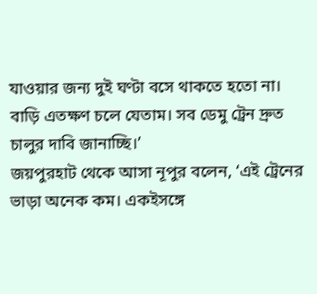যাওয়ার জন্য দুই ঘণ্টা বসে থাকতে হতো না। বাড়ি এতক্ষণ চলে যেতাম। সব ডেমু ট্রেন দ্রুত চালুর দাবি জানাচ্ছি।’
জয়পুরহাট থেকে আসা নূপুর বলেন, ‘এই ট্রেনের ভাড়া অনেক কম। একইসঙ্গে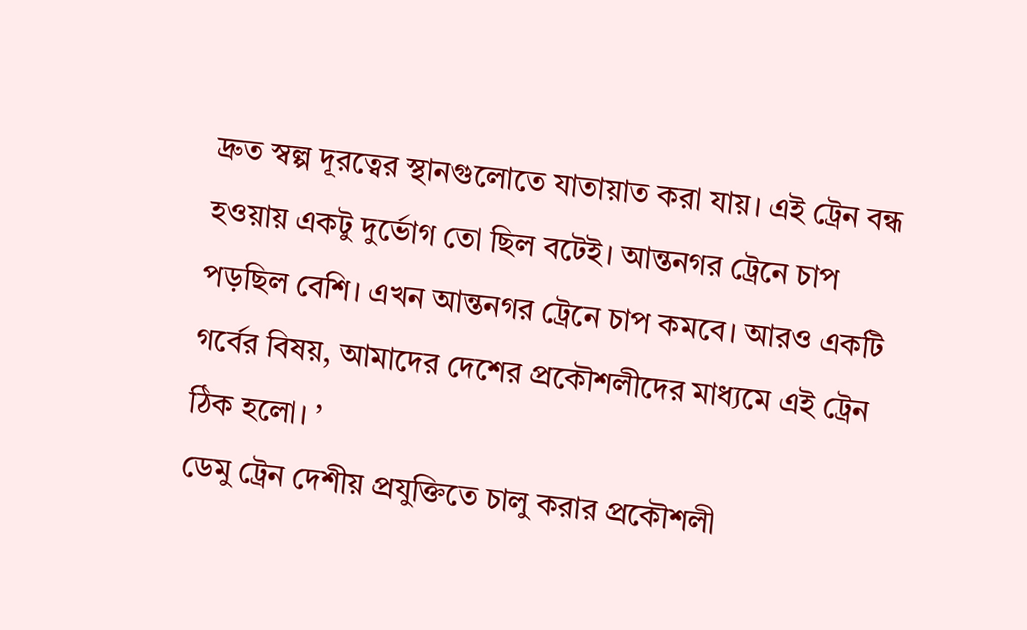দ্রুত স্বল্প দূরত্বের স্থানগুলোতে যাতায়াত করা যায়। এই ট্রেন বন্ধ হওয়ায় একটু দুর্ভোগ তো ছিল বটেই। আন্তনগর ট্রেনে চাপ পড়ছিল বেশি। এখন আন্তনগর ট্রেনে চাপ কমবে। আরও একটি গর্বের বিষয়, আমাদের দেশের প্রকৌশলীদের মাধ্যমে এই ট্রেন ঠিক হলো। ’
ডেমু ট্রেন দেশীয় প্রযুক্তিতে চালু করার প্রকৌশলী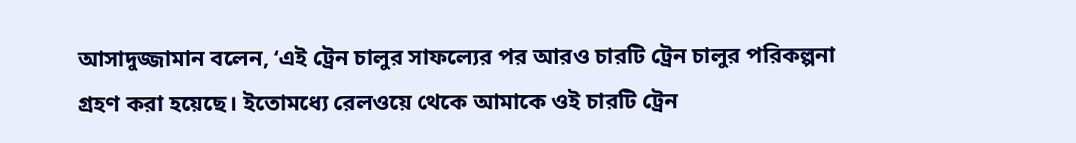আসাদুজ্জামান বলেন, ‘এই ট্রেন চালুর সাফল্যের পর আরও চারটি ট্রেন চালুর পরিকল্পনা গ্রহণ করা হয়েছে। ইতোমধ্যে রেলওয়ে থেকে আমাকে ওই চারটি ট্রেন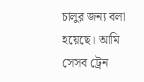চালুর জন্য বলা হয়েছে। আমি সেসব ট্রেন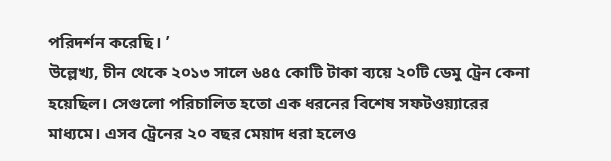পরিদর্শন করেছি। ’
উল্লেখ্য, চীন থেকে ২০১৩ সালে ৬৪৫ কোটি টাকা ব্যয়ে ২০টি ডেমু ট্রেন কেনা হয়েছিল। সেগুলো পরিচালিত হতো এক ধরনের বিশেষ সফটওয়্যারের মাধ্যমে। এসব ট্রেনের ২০ বছর মেয়াদ ধরা হলেও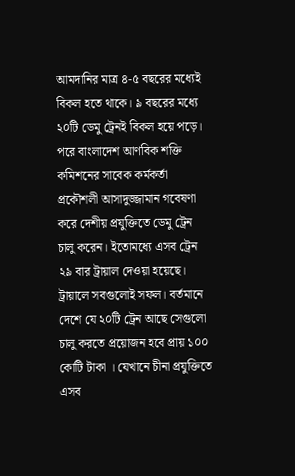আমদানির মাত্র ৪-৫ বছরের মধ্যেই বিকল হতে থাকে। ৯ বছরের মধ্যে ২০টি ডেমু ট্রেনই বিকল হয়ে পড়ে। পরে বাংলাদেশ আণবিক শক্তি কমিশনের সাবেক কর্মকর্তা প্রকৌশলী আসাদুজ্জামান গবেষণা করে দেশীয় প্রযুক্তিতে ডেমু ট্রেন চালু করেন। ইতোমধ্যে এসব ট্রেন ২৯ বার ট্রায়াল দেওয়া হয়েছে। ট্রায়ালে সবগুলোই সফল। বর্তমানে দেশে যে ২০টি ট্রেন আছে সেগুলো চালু করতে প্রয়োজন হবে প্রায় ১০০ কোটি টাকা । যেখানে চীনা প্রযুক্তিতে এসব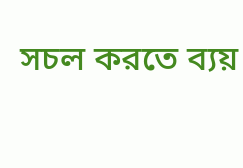সচল করতে ব্যয়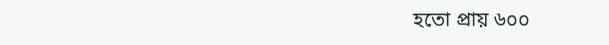হতো প্রায় ৬০০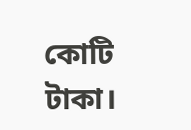কোটি টাকা।